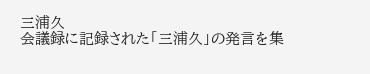三浦久
会議録に記録された「三浦久」の発言を集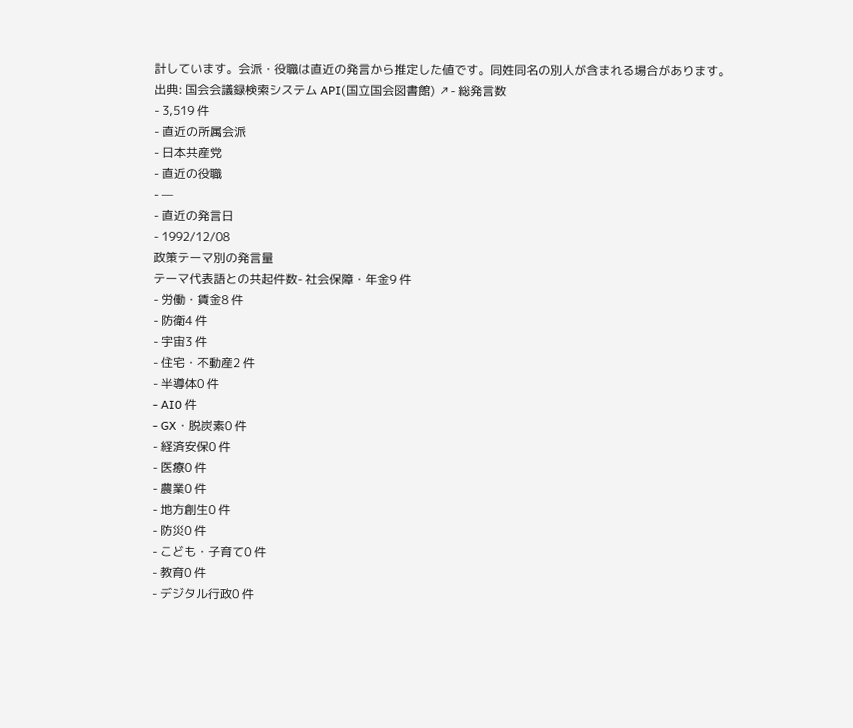計しています。会派・役職は直近の発言から推定した値です。同姓同名の別人が含まれる場合があります。
出典: 国会会議録検索システム API(国立国会図書館) ↗- 総発言数
- 3,519 件
- 直近の所属会派
- 日本共産党
- 直近の役職
- —
- 直近の発言日
- 1992/12/08
政策テーマ別の発言量
テーマ代表語との共起件数- 社会保障・年金9 件
- 労働・賃金8 件
- 防衛4 件
- 宇宙3 件
- 住宅・不動産2 件
- 半導体0 件
- AI0 件
- GX・脱炭素0 件
- 経済安保0 件
- 医療0 件
- 農業0 件
- 地方創生0 件
- 防災0 件
- こども・子育て0 件
- 教育0 件
- デジタル行政0 件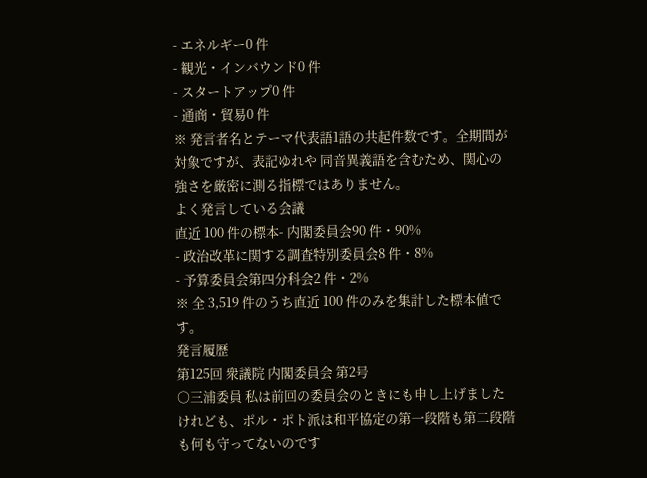- エネルギー0 件
- 観光・インバウンド0 件
- スタートアップ0 件
- 通商・貿易0 件
※ 発言者名とテーマ代表語1語の共起件数です。全期間が対象ですが、表記ゆれや 同音異義語を含むため、関心の強さを厳密に測る指標ではありません。
よく発言している会議
直近 100 件の標本- 内閣委員会90 件・90%
- 政治改革に関する調査特別委員会8 件・8%
- 予算委員会第四分科会2 件・2%
※ 全 3,519 件のうち直近 100 件のみを集計した標本値です。
発言履歴
第125回 衆議院 内閣委員会 第2号
○三浦委員 私は前回の委員会のときにも申し上げましたけれども、ポル・ポト派は和平協定の第一段階も第二段階も何も守ってないのです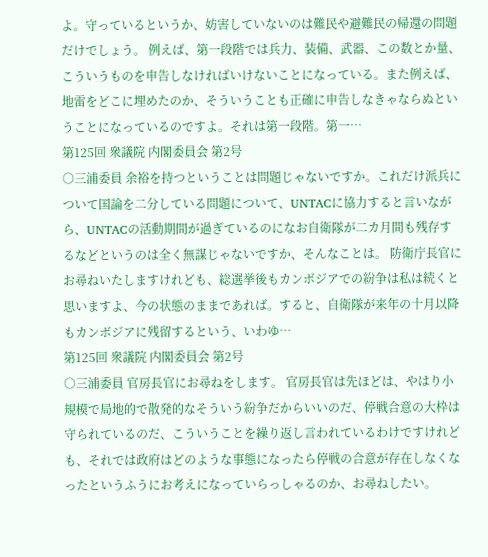よ。守っているというか、妨害していないのは難民や避難民の帰還の問題だけでしょう。 例えば、第一段階では兵力、装備、武器、この数とか量、こういうものを申告しなければいけないことになっている。また例えば、地雷をどこに埋めたのか、そういうことも正確に申告しなきゃならぬということになっているのですよ。それは第一段階。第一…
第125回 衆議院 内閣委員会 第2号
○三浦委員 余裕を持つということは問題じゃないですか。これだけ派兵について国論を二分している問題について、UNTACに協力すると言いながら、UNTACの活動期間が過ぎているのになお自衛隊が二カ月間も残存するなどというのは全く無謀じゃないですか、そんなことは。 防衛庁長官にお尋ねいたしますけれども、総選挙後もカンボジアでの紛争は私は続くと思いますよ、今の状態のままであれば。すると、自衛隊が来年の十月以降もカンボジアに残留するという、いわゆ…
第125回 衆議院 内閣委員会 第2号
○三浦委員 官房長官にお尋ねをします。 官房長官は先ほどは、やはり小規模で局地的で散発的なそういう紛争だからいいのだ、停戦合意の大枠は守られているのだ、こういうことを繰り返し言われているわけですけれども、それでは政府はどのような事態になったら停戦の合意が存在しなくなったというふうにお考えになっていらっしゃるのか、お尋ねしたい。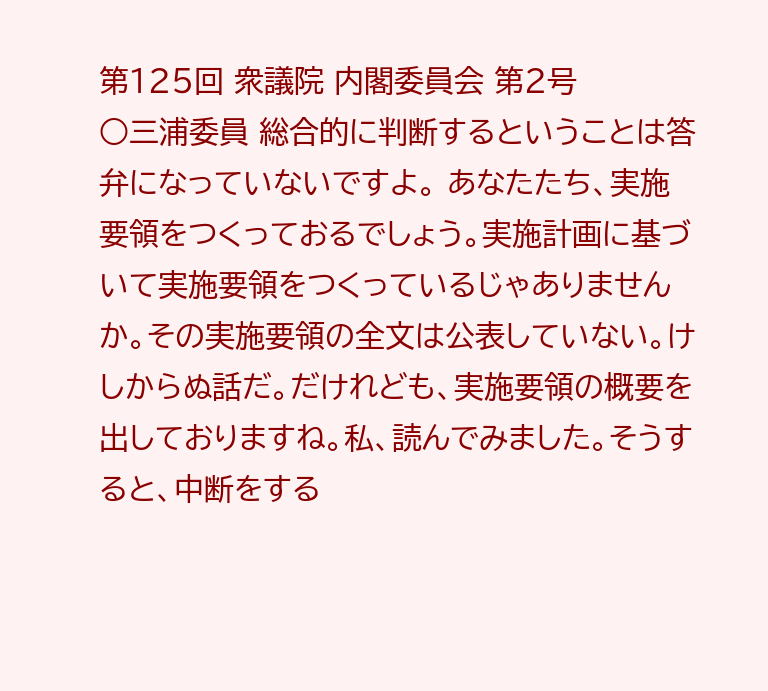第125回 衆議院 内閣委員会 第2号
○三浦委員 総合的に判断するということは答弁になっていないですよ。 あなたたち、実施要領をつくっておるでしょう。実施計画に基づいて実施要領をつくっているじゃありませんか。その実施要領の全文は公表していない。けしからぬ話だ。だけれども、実施要領の概要を出しておりますね。私、読んでみました。そうすると、中断をする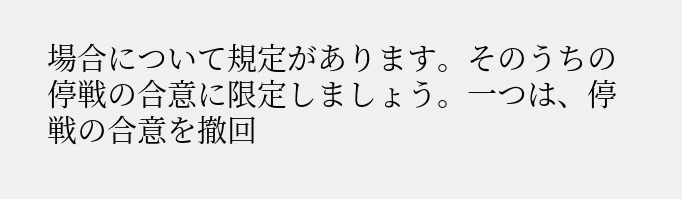場合について規定があります。そのうちの停戦の合意に限定しましょう。一つは、停戦の合意を撤回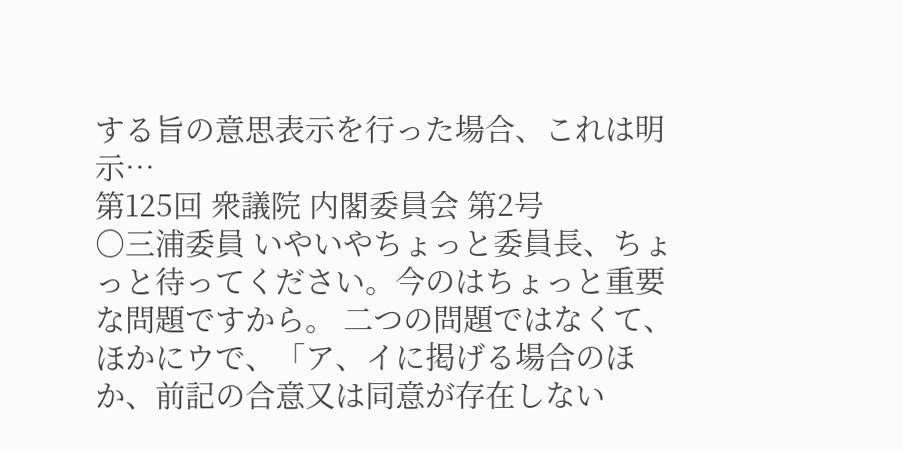する旨の意思表示を行った場合、これは明示…
第125回 衆議院 内閣委員会 第2号
○三浦委員 いやいやちょっと委員長、ちょっと待ってください。今のはちょっと重要な問題ですから。 二つの問題ではなくて、ほかにウで、「ア、イに掲げる場合のほか、前記の合意又は同意が存在しない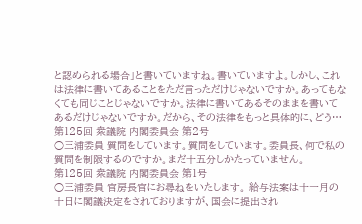と認められる場合」と書いていますね。書いていますよ。しかし、これは法律に書いてあることをただ言っただけじゃないですか。あってもなくても同じことじゃないですか。法律に書いてあるそのままを書いてあるだけじゃないですか。だから、その法律をもっと具体的に、どう…
第125回 衆議院 内閣委員会 第2号
○三浦委員 質問をしています。質問をしています。委員長、何で私の質問を制限するのですか。まだ十五分しかたっていません。
第125回 衆議院 内閣委員会 第1号
○三浦委員 官房長官にお尋ねをいたします。 給与法案は十一月の十日に閣議決定をされておりますが、国会に提出され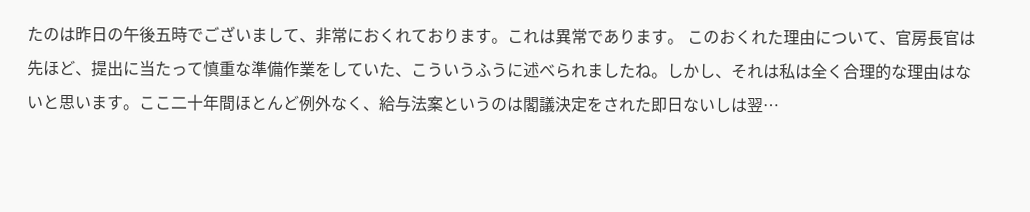たのは昨日の午後五時でございまして、非常におくれております。これは異常であります。 このおくれた理由について、官房長官は先ほど、提出に当たって慎重な準備作業をしていた、こういうふうに述べられましたね。しかし、それは私は全く合理的な理由はないと思います。ここ二十年間ほとんど例外なく、給与法案というのは閣議決定をされた即日ないしは翌…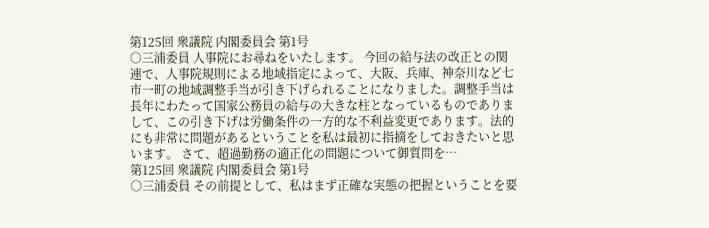第125回 衆議院 内閣委員会 第1号
○三浦委員 人事院にお尋ねをいたします。 今回の給与法の改正との関連で、人事院規則による地域指定によって、大阪、兵庫、神奈川など七市一町の地域調整手当が引き下げられることになりました。調整手当は長年にわたって国家公務員の給与の大きな柱となっているものでありまして、この引き下げは労働条件の一方的な不利益変更であります。法的にも非常に問題があるということを私は最初に指摘をしておきたいと思います。 さて、超過勤務の適正化の問題について御質問を…
第125回 衆議院 内閣委員会 第1号
○三浦委員 その前提として、私はまず正確な実態の把握ということを要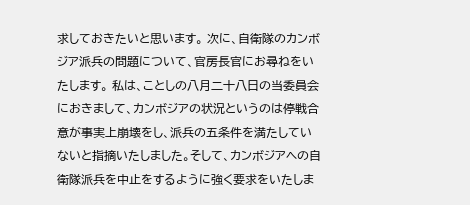求しておきたいと思います。 次に、自衛隊のカンボジア派兵の問題について、官房長官にお尋ねをいたします。 私は、ことしの八月二十八日の当委員会におきまして、カンボジアの状況というのは停戦合意が事実上崩壊をし、派兵の五条件を満たしていないと指摘いたしました。そして、カンボジアヘの自衛隊派兵を中止をするように強く要求をいたしま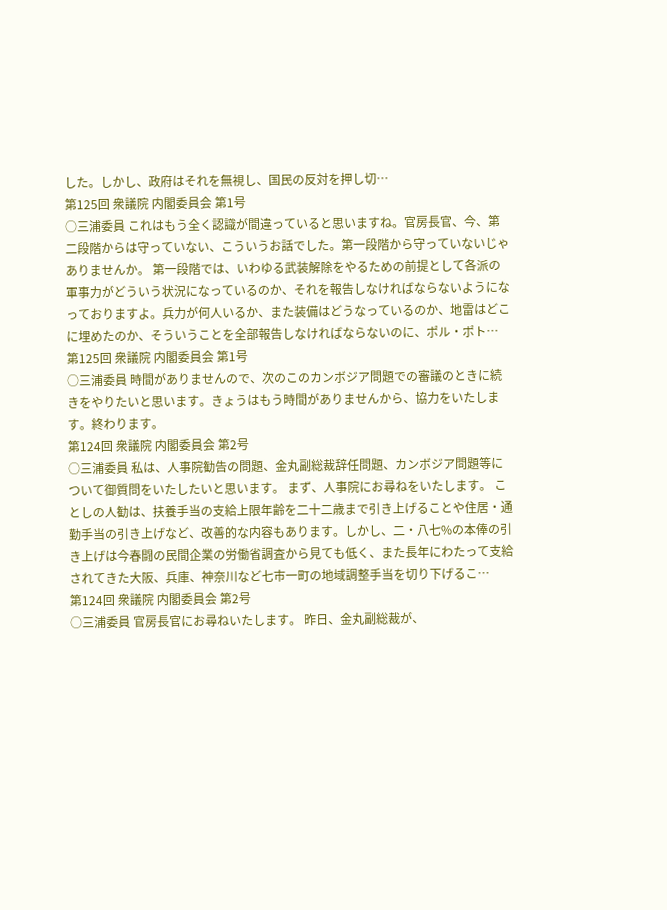した。しかし、政府はそれを無視し、国民の反対を押し切…
第125回 衆議院 内閣委員会 第1号
○三浦委員 これはもう全く認識が間違っていると思いますね。官房長官、今、第二段階からは守っていない、こういうお話でした。第一段階から守っていないじゃありませんか。 第一段階では、いわゆる武装解除をやるための前提として各派の軍事力がどういう状況になっているのか、それを報告しなければならないようになっておりますよ。兵力が何人いるか、また装備はどうなっているのか、地雷はどこに埋めたのか、そういうことを全部報告しなければならないのに、ポル・ポト…
第125回 衆議院 内閣委員会 第1号
○三浦委員 時間がありませんので、次のこのカンボジア問題での審議のときに続きをやりたいと思います。きょうはもう時間がありませんから、協力をいたします。終わります。
第124回 衆議院 内閣委員会 第2号
○三浦委員 私は、人事院勧告の問題、金丸副総裁辞任問題、カンボジア問題等について御質問をいたしたいと思います。 まず、人事院にお尋ねをいたします。 ことしの人勧は、扶養手当の支給上限年齢を二十二歳まで引き上げることや住居・通勤手当の引き上げなど、改善的な内容もあります。しかし、二・八七%の本俸の引き上げは今春闘の民間企業の労働省調査から見ても低く、また長年にわたって支給されてきた大阪、兵庫、神奈川など七市一町の地域調整手当を切り下げるこ…
第124回 衆議院 内閣委員会 第2号
○三浦委員 官房長官にお尋ねいたします。 昨日、金丸副総裁が、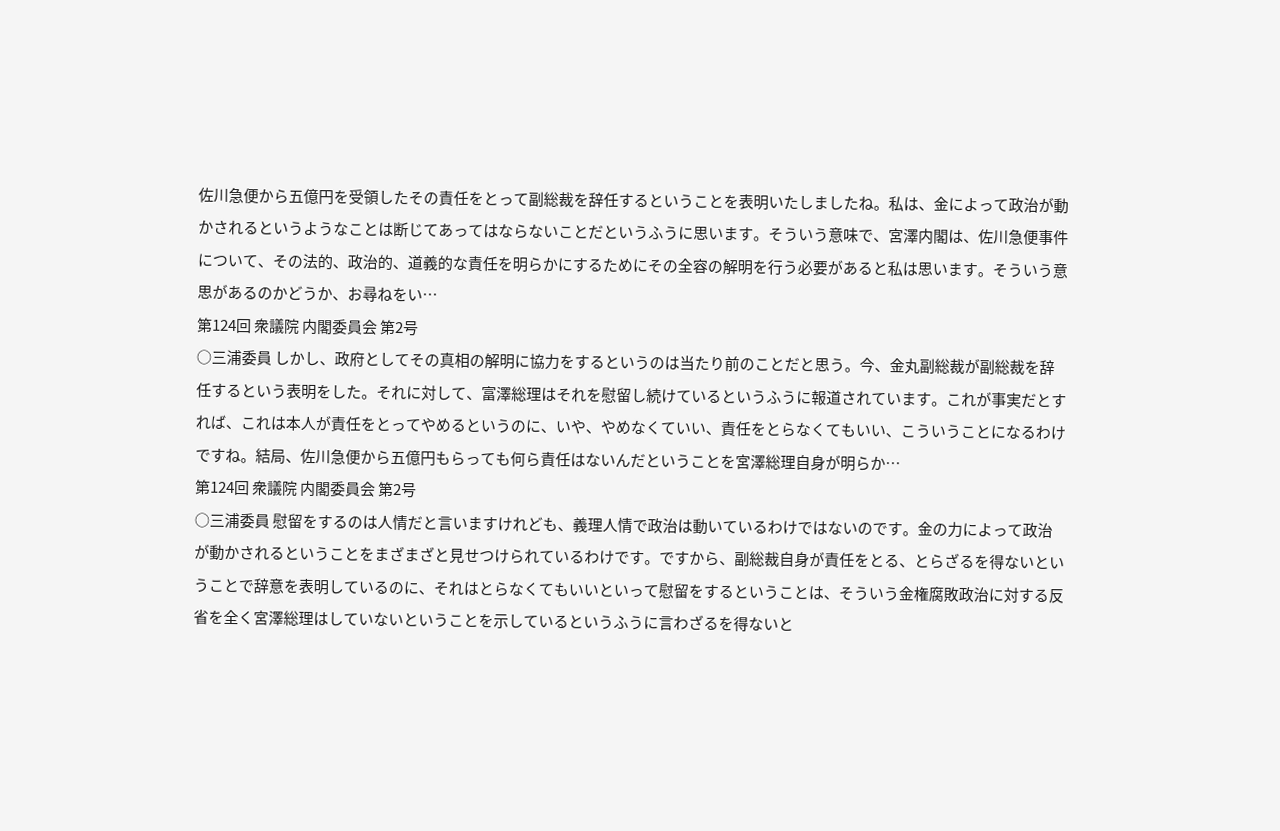佐川急便から五億円を受領したその責任をとって副総裁を辞任するということを表明いたしましたね。私は、金によって政治が動かされるというようなことは断じてあってはならないことだというふうに思います。そういう意味で、宮澤内閣は、佐川急便事件について、その法的、政治的、道義的な責任を明らかにするためにその全容の解明を行う必要があると私は思います。そういう意思があるのかどうか、お尋ねをい…
第124回 衆議院 内閣委員会 第2号
○三浦委員 しかし、政府としてその真相の解明に協力をするというのは当たり前のことだと思う。今、金丸副総裁が副総裁を辞任するという表明をした。それに対して、富澤総理はそれを慰留し続けているというふうに報道されています。これが事実だとすれば、これは本人が責任をとってやめるというのに、いや、やめなくていい、責任をとらなくてもいい、こういうことになるわけですね。結局、佐川急便から五億円もらっても何ら責任はないんだということを宮澤総理自身が明らか…
第124回 衆議院 内閣委員会 第2号
○三浦委員 慰留をするのは人情だと言いますけれども、義理人情で政治は動いているわけではないのです。金の力によって政治が動かされるということをまざまざと見せつけられているわけです。ですから、副総裁自身が責任をとる、とらざるを得ないということで辞意を表明しているのに、それはとらなくてもいいといって慰留をするということは、そういう金権腐敗政治に対する反省を全く宮澤総理はしていないということを示しているというふうに言わざるを得ないと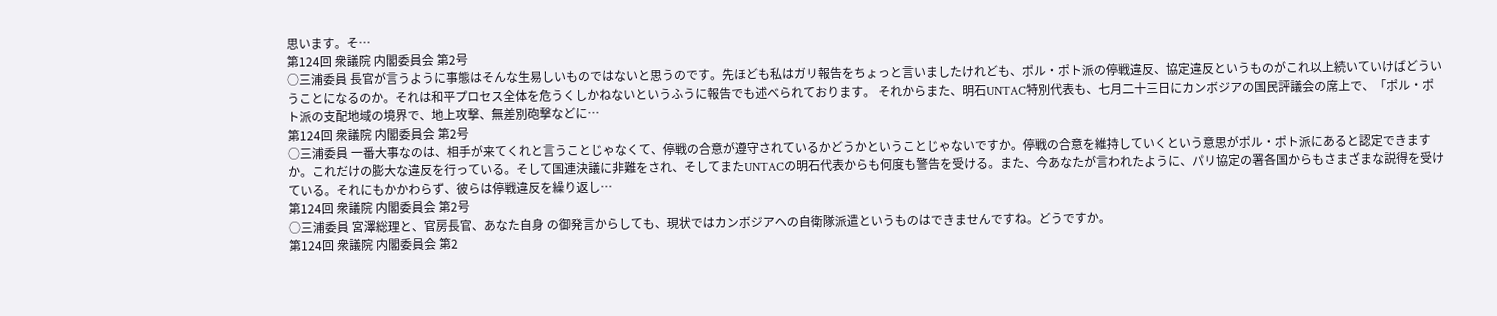思います。そ…
第124回 衆議院 内閣委員会 第2号
○三浦委員 長官が言うように事態はそんな生易しいものではないと思うのです。先ほども私はガリ報告をちょっと言いましたけれども、ポル・ポト派の停戦違反、協定違反というものがこれ以上続いていけばどういうことになるのか。それは和平プロセス全体を危うくしかねないというふうに報告でも述べられております。 それからまた、明石UNTAC特別代表も、七月二十三日にカンボジアの国民評議会の席上で、「ポル・ポト派の支配地域の境界で、地上攻撃、無差別砲撃などに…
第124回 衆議院 内閣委員会 第2号
○三浦委員 一番大事なのは、相手が来てくれと言うことじゃなくて、停戦の合意が遵守されているかどうかということじゃないですか。停戦の合意を維持していくという意思がポル・ポト派にあると認定できますか。これだけの膨大な違反を行っている。そして国連決議に非難をされ、そしてまたUNTACの明石代表からも何度も警告を受ける。また、今あなたが言われたように、パリ協定の署各国からもさまざまな説得を受けている。それにもかかわらず、彼らは停戦違反を繰り返し…
第124回 衆議院 内閣委員会 第2号
○三浦委員 宮澤総理と、官房長官、あなた自身 の御発言からしても、現状ではカンボジアヘの自衛隊派遣というものはできませんですね。どうですか。
第124回 衆議院 内閣委員会 第2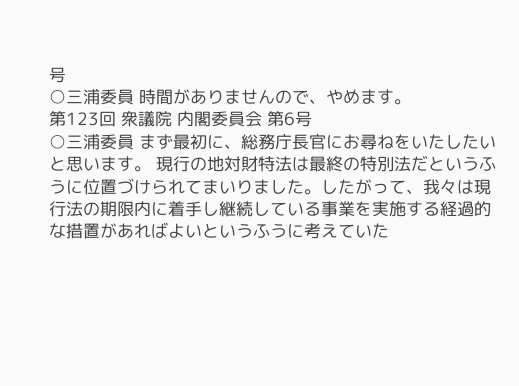号
○三浦委員 時間がありませんので、やめます。
第123回 衆議院 内閣委員会 第6号
○三浦委員 まず最初に、総務庁長官にお尋ねをいたしたいと思います。 現行の地対財特法は最終の特別法だというふうに位置づけられてまいりました。したがって、我々は現行法の期限内に着手し継続している事業を実施する経過的な措置があればよいというふうに考えていた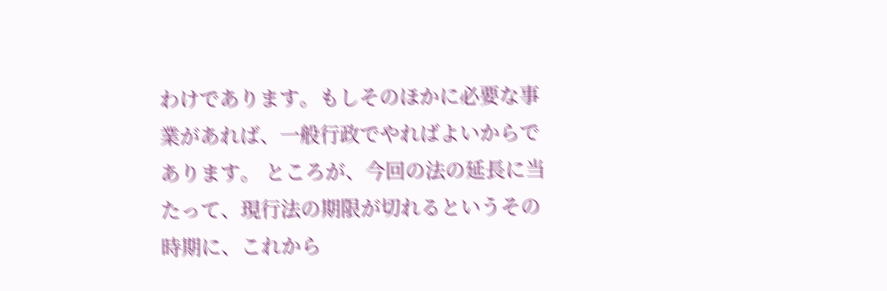わけであります。もしそのほかに必要な事業があれば、一般行政でやればよいからであります。 ところが、今回の法の延長に当たって、現行法の期限が切れるというその時期に、これから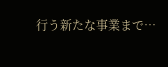行う新たな事業まで…